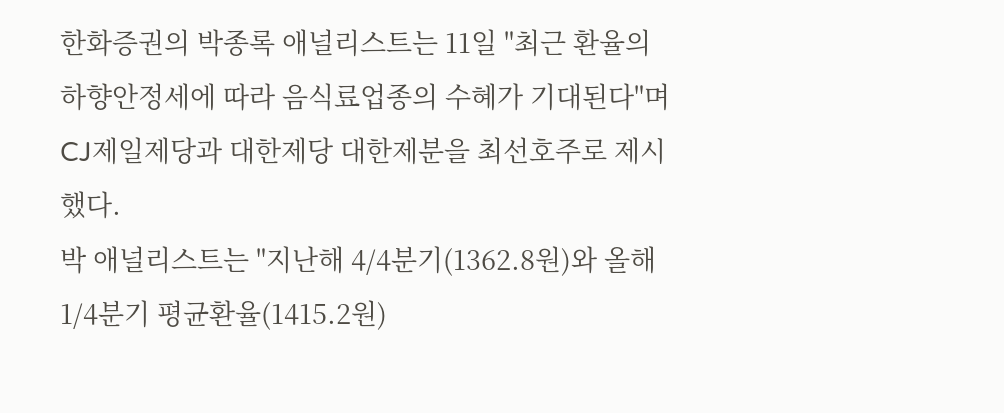한화증권의 박종록 애널리스트는 11일 "최근 환율의 하향안정세에 따라 음식료업종의 수혜가 기대된다"며 CJ제일제당과 대한제당 대한제분을 최선호주로 제시했다.
박 애널리스트는 "지난해 4/4분기(1362.8원)와 올해 1/4분기 평균환율(1415.2원)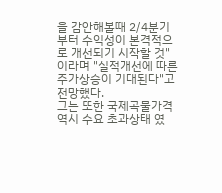을 감안해볼때 2/4분기부터 수익성이 본격적으로 개선되기 시작할 것"이라며 "실적개선에 따른 주가상승이 기대된다"고 전망했다.
그는 또한 국제곡물가격 역시 수요 초과상태 였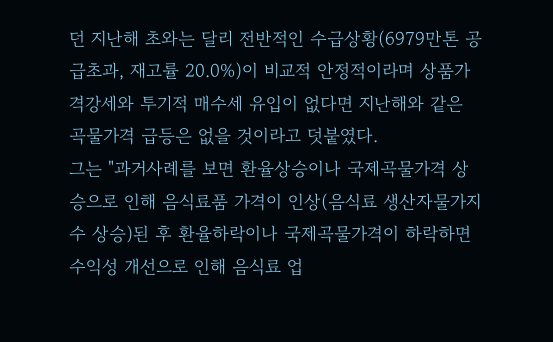던 지난해 초와는 달리 전반적인 수급상황(6979만톤 공급초과, 재고률 20.0%)이 비교적 안정적이라며 상품가격강세와 투기적 매수세 유입이 없다면 지난해와 같은 곡물가격 급등은 없을 것이라고 덧붙였다.
그는 "과거사례를 보면 환율상승이나 국제곡물가격 상승으로 인해 음식료품 가격이 인상(음식료 생산자물가지수 상승)된 후 환율하락이나 국제곡물가격이 하락하면 수익성 개선으로 인해 음식료 업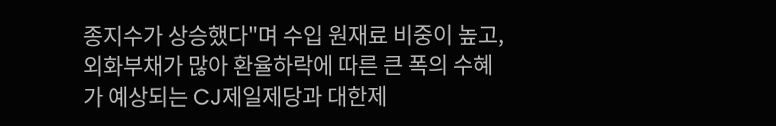종지수가 상승했다"며 수입 원재료 비중이 높고, 외화부채가 많아 환율하락에 따른 큰 폭의 수혜가 예상되는 CJ제일제당과 대한제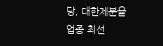당, 대한제분을 업종 최선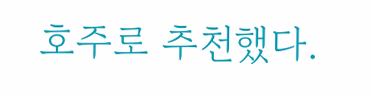호주로 추천했다.